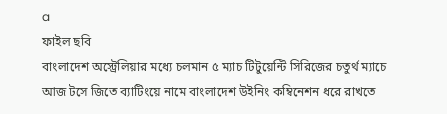a
ফাইল ছবি
বাংলাদেশ অস্ট্রেলিয়ার মধ্যে চলমান ৫ ম্যাচ টিটুয়েন্টি সিরিজের চতুর্থ ম্যাচে আজ টসে জিতে ব্যাটিংয়ে নামে বাংলাদেশ উইনিং কম্বিনেশন ধরে রাখতে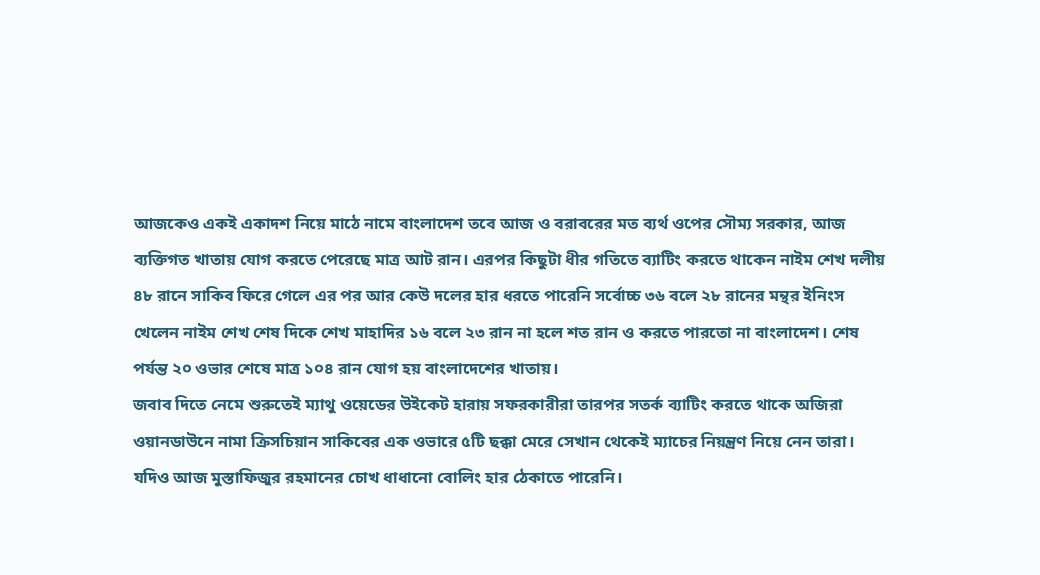আজকেও একই একাদশ নিয়ে মাঠে নামে বাংলাদেশ তবে আজ ও বরাবরের মত ব্যর্থ ওপের সৌম্য সরকার, আজ ব্যক্তিগত খাতায় যোগ করতে পেরেছে মাত্র আট রান। এরপর কিছুটা ধীর গতিতে ব্যাটিং করতে থাকেন নাইম শেখ দলীয় ৪৮ রানে সাকিব ফিরে গেলে এর পর আর কেউ দলের হার ধরতে পারেনি সর্বোচ্চ ৩৬ বলে ২৮ রানের মন্থর ইনিংস খেলেন নাইম শেখ শেষ দিকে শেখ মাহাদির ১৬ বলে ২৩ রান না হলে শত রান ও করতে পারতো না বাংলাদেশ। শেষ পর্যন্ত ২০ ওভার শেষে মাত্র ১০৪ রান যোগ হয় বাংলাদেশের খাতায়।
জবাব দিতে নেমে শুরুতেই ম্যাথু ওয়েডের উইকেট হারায় সফরকারীরা তারপর সতর্ক ব্যাটিং করতে থাকে অজিরা ওয়ানডাউনে নামা ক্রিসচিয়ান সাকিবের এক ওভারে ৫টি ছক্কা মেরে সেখান থেকেই ম্যাচের নিয়ন্ত্রণ নিয়ে নেন তারা। যদিও আজ মুস্তাফিজুর রহমানের চোখ ধাধানো বোলিং হার ঠেকাতে পারেনি।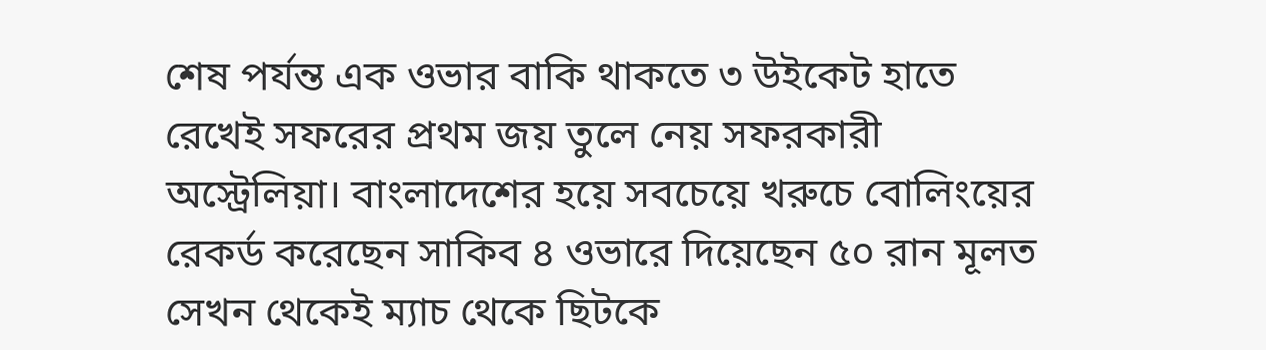শেষ পর্যন্ত এক ওভার বাকি থাকতে ৩ উইকেট হাতে রেখেই সফরের প্রথম জয় তুলে নেয় সফরকারী অস্ট্রেলিয়া। বাংলাদেশের হয়ে সবচেয়ে খরুচে বোলিংয়ের রেকর্ড করেছেন সাকিব ৪ ওভারে দিয়েছেন ৫০ রান মূলত সেখন থেকেই ম্যাচ থেকে ছিটকে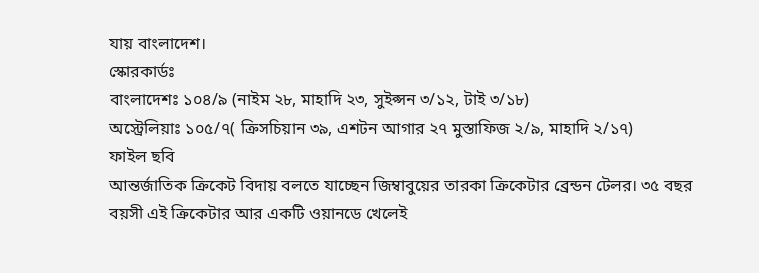যায় বাংলাদেশ।
স্কোরকার্ডঃ
বাংলাদেশঃ ১০৪/৯ (নাইম ২৮, মাহাদি ২৩, সুইপ্সন ৩/১২, টাই ৩/১৮)
অস্ট্রেলিয়াঃ ১০৫/৭( ক্রিসচিয়ান ৩৯, এশটন আগার ২৭ মুস্তাফিজ ২/৯, মাহাদি ২/১৭)
ফাইল ছবি
আন্তর্জাতিক ক্রিকেট বিদায় বলতে যাচ্ছেন জিম্বাবুয়ের তারকা ক্রিকেটার ব্রেন্ডন টেলর। ৩৫ বছর বয়সী এই ক্রিকেটার আর একটি ওয়ানডে খেলেই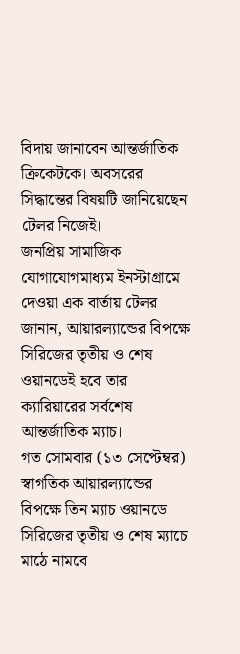বিদায় জানাবেন আন্তর্জাতিক ক্রিকেটকে। অবসরের সিদ্ধান্তের বিষয়টি জানিয়েছেন টেলর নিজেই।
জনপ্রিয় সামাজিক যোগাযোগমাধ্যম ইনস্টাগ্রামে দেওয়া এক বার্তায় টেলর জানান, আয়ারল্যান্ডের বিপক্ষে সিরিজের তৃতীয় ও শেষ ওয়ানডেই হবে তার ক্যারিয়ারের সর্বশেষ আন্তর্জাতিক ম্যাচ।
গত সোমবার (১৩ সেপ্টেম্বর) স্বাগতিক আয়ারল্যান্ডের বিপক্ষে তিন ম্যাচ ওয়ানডে সিরিজের তৃতীয় ও শেষ ম্যাচে মাঠে নামবে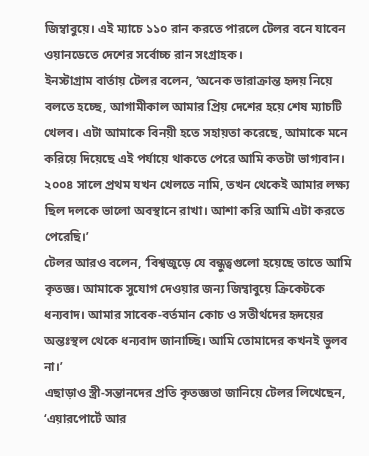জিম্বাবুয়ে। এই ম্যাচে ১১০ রান করতে পারলে টেলর বনে যাবেন ওয়ানডেতে দেশের সর্বোচ্চ রান সংগ্রাহক।
ইনস্টাগ্রাম বার্তায় টেলর বলেন, ‘অনেক ভারাক্রান্ত হৃদয় নিয়ে বলতে হচ্ছে, আগামীকাল আমার প্রিয় দেশের হয়ে শেষ ম্যাচটি খেলব। এটা আমাকে বিনয়ী হতে সহায়তা করেছে, আমাকে মনে করিয়ে দিয়েছে এই পর্যায়ে থাকতে পেরে আমি কতটা ভাগ্যবান। ২০০৪ সালে প্রথম যখন খেলতে নামি, তখন থেকেই আমার লক্ষ্য ছিল দলকে ভালো অবস্থানে রাখা। আশা করি আমি এটা করতে পেরেছি।’
টেলর আরও বলেন, ‘বিশ্বজুড়ে যে বন্ধুত্বগুলো হয়েছে তাতে আমি কৃতজ্ঞ। আমাকে সুযোগ দেওয়ার জন্য জিম্বাবুয়ে ক্রিকেটকে ধন্যবাদ। আমার সাবেক-বর্তমান কোচ ও সতীর্থদের হৃদয়ের অন্তঃস্থল থেকে ধন্যবাদ জানাচ্ছি। আমি তোমাদের কখনই ভুলব না।’
এছাড়াও স্ত্রী-সন্তানদের প্রতি কৃতজ্ঞতা জানিয়ে টেলর লিখেছেন, ‘এয়ারপোর্টে আর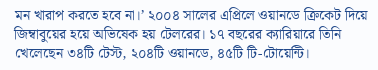মন খারাপ করতে হবে না।’ ২০০৪ সালের এপ্রিলে ওয়ানডে ক্রিকেট দিয়ে জিম্বাবুয়ের হয়ে অভিষেক হয় টেলরের। ১৭ বছরের ক্যারিয়ারে তিনি খেলেছেন ৩৪টি টেস্ট, ২০৪টি ওয়ানডে, ৪৫টি টি-টোয়েন্টি।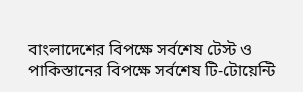বাংলাদেশের বিপক্ষে সর্বশেষ টেস্ট ও পাকিস্তানের বিপক্ষে সর্বশেষ টি-টোয়েন্টি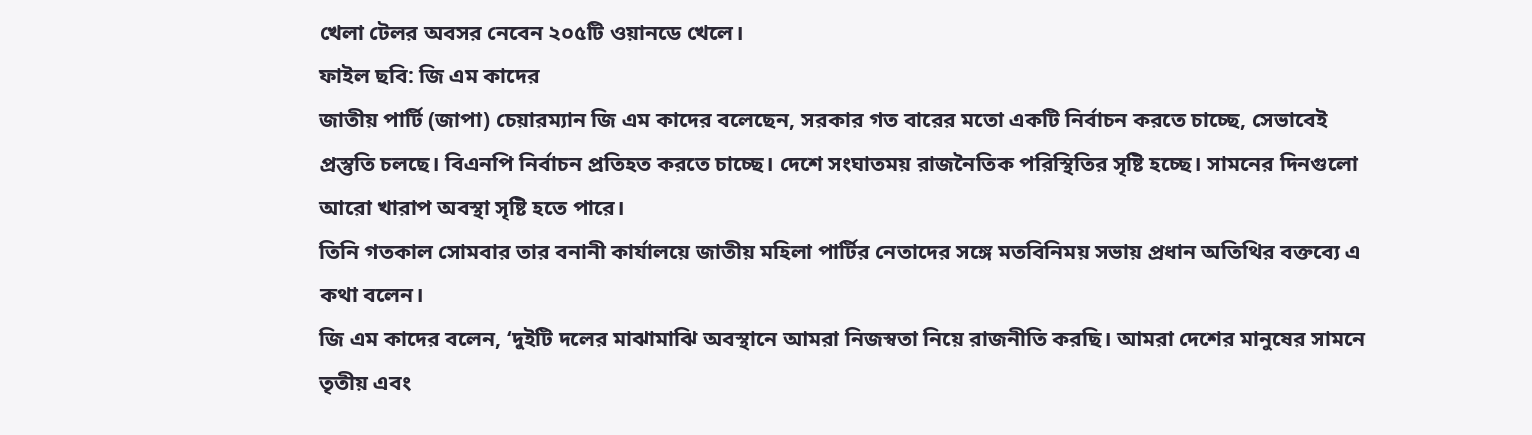খেলা টেলর অবসর নেবেন ২০৫টি ওয়ানডে খেলে।
ফাইল ছবি: জি এম কাদের
জাতীয় পার্টি (জাপা) চেয়ারম্যান জি এম কাদের বলেছেন, সরকার গত বারের মতো একটি নির্বাচন করতে চাচ্ছে, সেভাবেই প্রস্তুতি চলছে। বিএনপি নির্বাচন প্রতিহত করতে চাচ্ছে। দেশে সংঘাতময় রাজনৈতিক পরিস্থিতির সৃষ্টি হচ্ছে। সামনের দিনগুলো আরো খারাপ অবস্থা সৃষ্টি হতে পারে।
তিনি গতকাল সোমবার তার বনানী কার্যালয়ে জাতীয় মহিলা পার্টির নেতাদের সঙ্গে মতবিনিময় সভায় প্রধান অতিথির বক্তব্যে এ কথা বলেন।
জি এম কাদের বলেন, ‘দুইটি দলের মাঝামাঝি অবস্থানে আমরা নিজস্বতা নিয়ে রাজনীতি করছি। আমরা দেশের মানুষের সামনে তৃতীয় এবং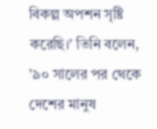বিকল্প অপশন সৃষ্টি করেছি।’ তিনি বলেন, ’৯০ সালের পর থেকে দেশের মানুষ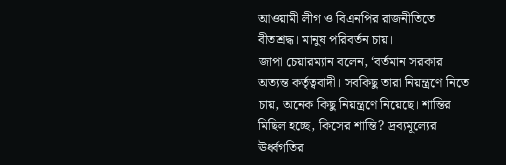আওয়ামী লীগ ও বিএনপির রাজনীতিতে বীতশ্রদ্ধ। মানুষ পরিবর্তন চায়।
জাপা চেয়ারম্যান বলেন, ‘বর্তমান সরকার অত্যন্ত কর্তৃত্ববাদী। সবকিছু তারা নিয়ন্ত্রণে নিতে চায়, অনেক কিছু নিয়ন্ত্রণে নিয়েছে। শান্তির মিছিল হচ্ছে, কিসের শান্তি? দ্রব্যমূল্যের ঊর্ধ্বগতির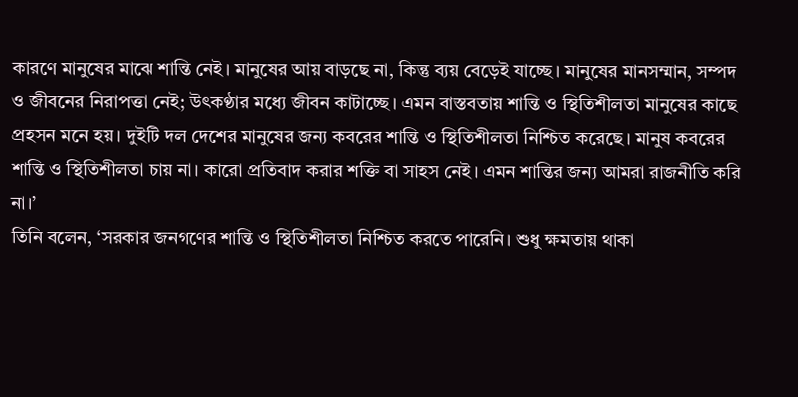কারণে মানুষের মাঝে শান্তি নেই। মানুষের আয় বাড়ছে না, কিন্তু ব্যয় বেড়েই যাচ্ছে। মানুষের মানসম্মান, সম্পদ ও জীবনের নিরাপত্তা নেই; উৎকণ্ঠার মধ্যে জীবন কাটাচ্ছে। এমন বাস্তবতায় শান্তি ও স্থিতিশীলতা মানুষের কাছে প্রহসন মনে হয়। দুইটি দল দেশের মানুষের জন্য কবরের শান্তি ও স্থিতিশীলতা নিশ্চিত করেছে। মানুষ কবরের শান্তি ও স্থিতিশীলতা চায় না। কারো প্রতিবাদ করার শক্তি বা সাহস নেই। এমন শান্তির জন্য আমরা রাজনীতি করি না।’
তিনি বলেন, ‘সরকার জনগণের শান্তি ও স্থিতিশীলতা নিশ্চিত করতে পারেনি। শুধু ক্ষমতায় থাকা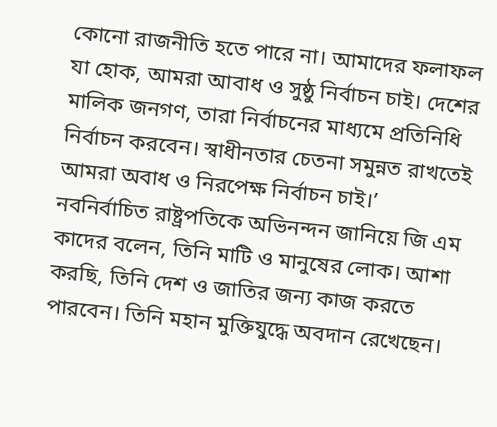কোনো রাজনীতি হতে পারে না। আমাদের ফলাফল যা হোক, আমরা আবাধ ও সুষ্ঠু নির্বাচন চাই। দেশের মালিক জনগণ, তারা নির্বাচনের মাধ্যমে প্রতিনিধি নির্বাচন করবেন। স্বাধীনতার চেতনা সমুন্নত রাখতেই আমরা অবাধ ও নিরপেক্ষ নির্বাচন চাই।’
নবনির্বাচিত রাষ্ট্রপতিকে অভিনন্দন জানিয়ে জি এম কাদের বলেন, তিনি মাটি ও মানুষের লোক। আশা করছি, তিনি দেশ ও জাতির জন্য কাজ করতে পারবেন। তিনি মহান মুক্তিযুদ্ধে অবদান রেখেছেন।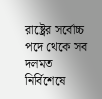রাষ্ট্রের সর্বোচ্চ পদে থেকে সব দলমত নির্বিশেষে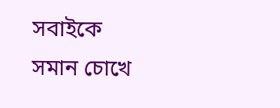সবাইকে সমান চোখে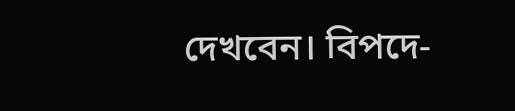দেখবেন। বিপদে-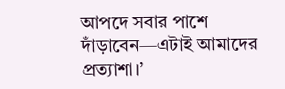আপদে সবার পাশে দাঁড়াবেন—এটাই আমাদের প্রত্যাশা।’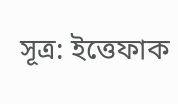সূত্র: ইত্তেফাক